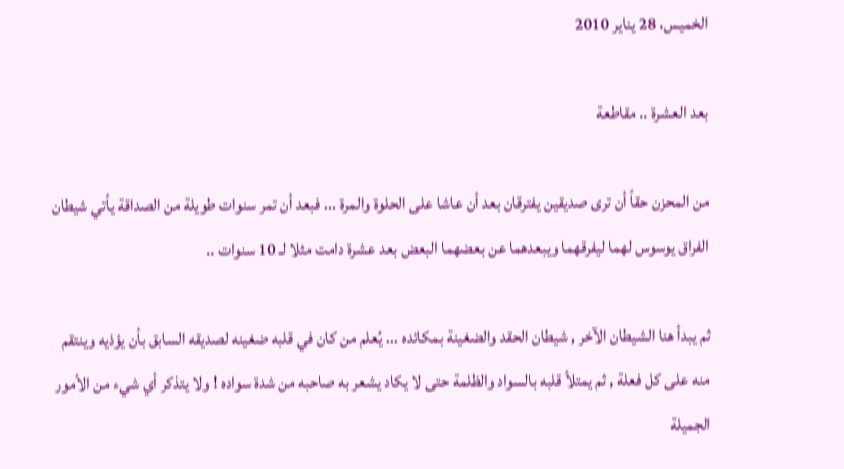الخميس، 28 يناير 2010

بعد العشرة .. مقاطعة

من المحزن حقاً أن ترى صديقين يفترقان بعد أن عاشا على الحلوة والمرة ... فبعد أن تمر سنوات طويلة من الصداقة يأتي شيطان الفراق يوسوس لهما ليفرقهما ويبعدهما عن بعضهما البعض بعد عشرة دامت مثلا لـ 10 سنوات ..

ثم يبدأ هنا الشيطان الآخر , شيطان الحقد والضغينة بمكائده ... يُعلم من كان في قلبه ضغينه لصديقه السابق بأن يؤذيه وينتقم منه على كل فعلة , ثم يمتلأ قلبه بالسواد والظلمة حتى لا يكاد يشعر به صاحبه من شدة سواده ! ولا يتذكر أي شيء من الأمور الجميلة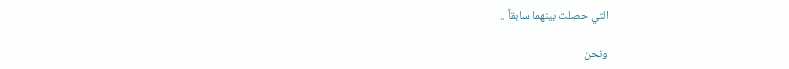التي حصلت بينهما سابقاً ..

ونحن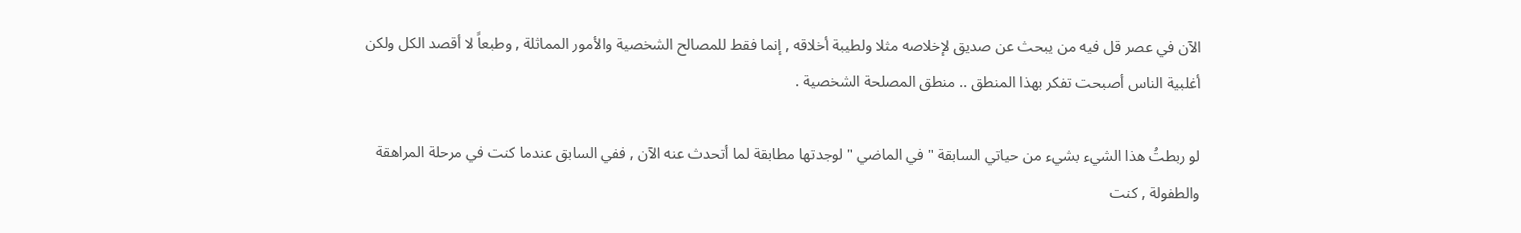الآن في عصر قل فيه من يبحث عن صديق لإخلاصه مثلا ولطيبة أخلاقه , إنما فقط للمصالح الشخصية والأمور المماثلة , وطبعاً لا أقصد الكل ولكن أغلبية الناس أصبحت تفكر بهذا المنطق .. منطق المصلحة الشخصية .

لو ربطتُ هذا الشيء بشيء من حياتي السابقة " في الماضي " لوجدتها مطابقة لما أتحدث عنه الآن , ففي السابق عندما كنت في مرحلة المراهقة والطفولة , كنت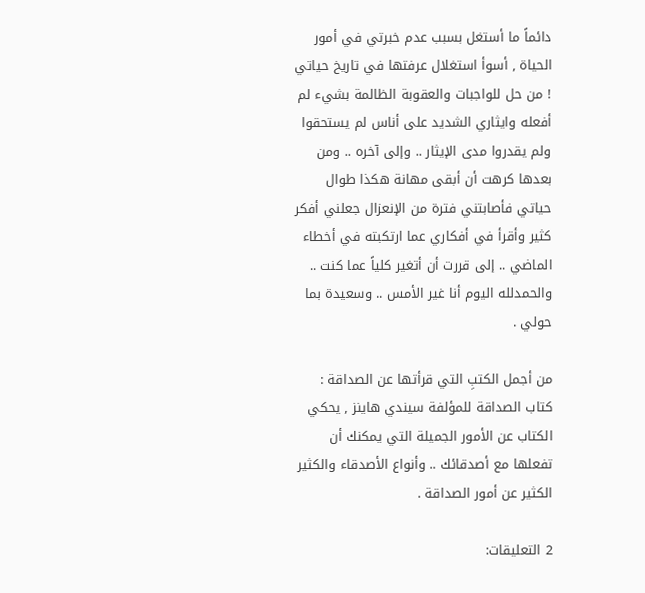دائماً ما أستغل بسبب عدم خبرتي في أمور الحياة , أسوأ استغلال عرفتها في تاريخ حياتي ! من حل للواجبات والعقوبة الظالمة بشيء لم أفعله وايثاري الشديد على أناس لم يستحقوا ولم يقدروا مدى الإيثار .. وإلى آخره .. ومن بعدها كرهت أن أبقى مهانة هكذا طوال حياتي فأصابتني فترة من الإنعزال جعلني أفكر كثير وأقرأ في أفكاري عما ارتكبته في أخطاء الماضي .. إلى قررت أن أتغير كلياً عما كنت .. والحمدلله اليوم أنا غير الأمس .. وسعيدة بما حولي .

من أجمل الكتبِ التي قرأتها عن الصداقة : كتاب الصداقة للمؤلفة سيندي هاينز , يحكي الكتاب عن الأمور الجميلة التي يمكنك أن تفعلها مع أصدقائك .. وأنواع الأصدقاء والكثير الكثير عن أمور الصداقة .

2 التعليقات: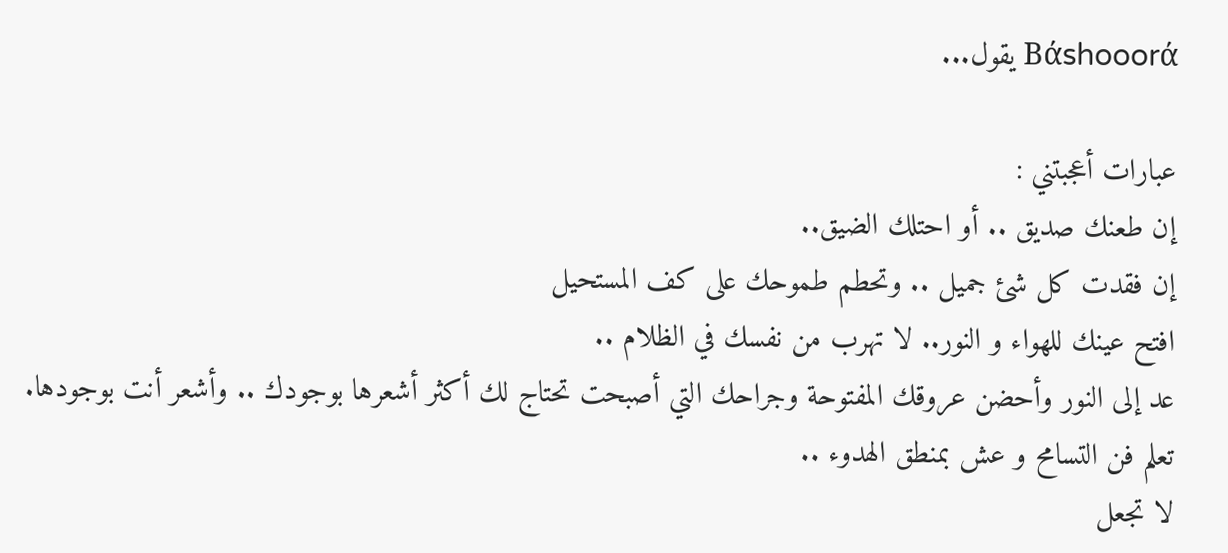Bάshooorά يقول...

عبارات أعجبتني :
إن طعنك صديق .. أو احتلك الضيق..
إن فقدت كل شئ جميل .. وتحطم طموحك على كف المستحيل
افتح عينك للهواء و النور.. لا تهرب من نفسك في الظلام ..
عد إلى النور وأحضن عروقك المفتوحة وجراحك التي أصبحت تحتاج لك أكثر أشعرها بوجودك .. وأشعر أنت بوجودها.
تعلم فن التسامح و عش بمنطق الهدوء ..
لا تجعل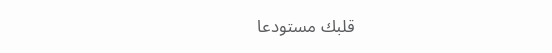قلبك مستودعا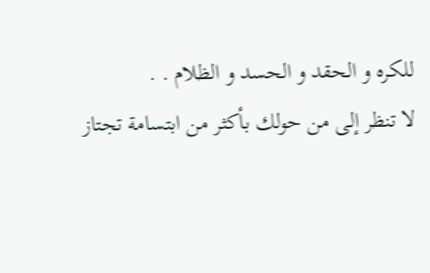للكره و الحقد و الحسد و الظلام . .
لا تنظر إلى من حولك بأكثر من ابتسامة تجتاز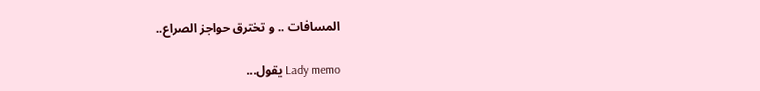المسافات .. و تخترق حواجز الصراع..

Lady memo يقول...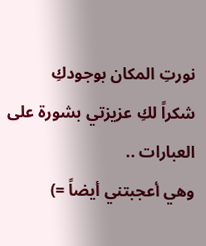نورتِ المكان بوجودكِ
شكراً لكِ عزيزتي بشورة على العبارات ..
وهي أعجبتني أيضاً =)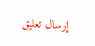إرسال تعليق